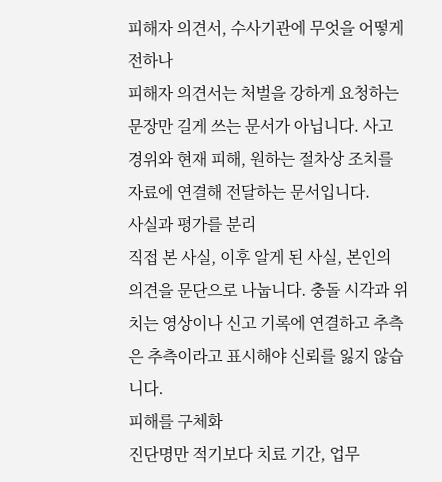피해자 의견서, 수사기관에 무엇을 어떻게 전하나
피해자 의견서는 처벌을 강하게 요청하는 문장만 길게 쓰는 문서가 아닙니다. 사고 경위와 현재 피해, 원하는 절차상 조치를 자료에 연결해 전달하는 문서입니다.
사실과 평가를 분리
직접 본 사실, 이후 알게 된 사실, 본인의 의견을 문단으로 나눕니다. 충돌 시각과 위치는 영상이나 신고 기록에 연결하고 추측은 추측이라고 표시해야 신뢰를 잃지 않습니다.
피해를 구체화
진단명만 적기보다 치료 기간, 업무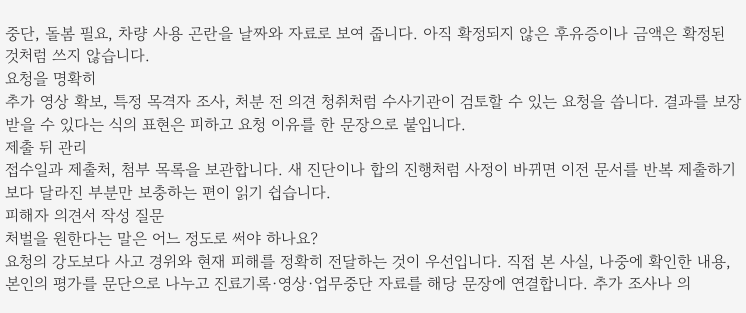중단, 돌봄 필요, 차량 사용 곤란을 날짜와 자료로 보여 줍니다. 아직 확정되지 않은 후유증이나 금액은 확정된 것처럼 쓰지 않습니다.
요청을 명확히
추가 영상 확보, 특정 목격자 조사, 처분 전 의견 청취처럼 수사기관이 검토할 수 있는 요청을 씁니다. 결과를 보장받을 수 있다는 식의 표현은 피하고 요청 이유를 한 문장으로 붙입니다.
제출 뒤 관리
접수일과 제출처, 첨부 목록을 보관합니다. 새 진단이나 합의 진행처럼 사정이 바뀌면 이전 문서를 반복 제출하기보다 달라진 부분만 보충하는 편이 읽기 쉽습니다.
피해자 의견서 작성 질문
처벌을 원한다는 말은 어느 정도로 써야 하나요?
요청의 강도보다 사고 경위와 현재 피해를 정확히 전달하는 것이 우선입니다. 직접 본 사실, 나중에 확인한 내용, 본인의 평가를 문단으로 나누고 진료기록·영상·업무중단 자료를 해당 문장에 연결합니다. 추가 조사나 의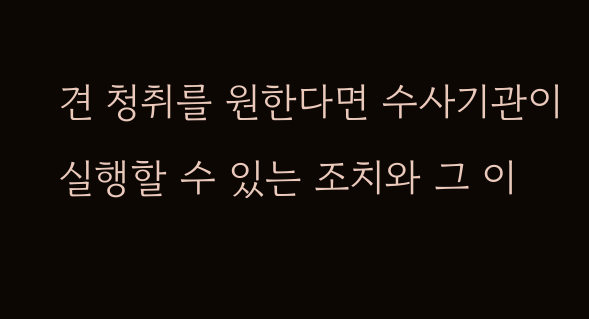견 청취를 원한다면 수사기관이 실행할 수 있는 조치와 그 이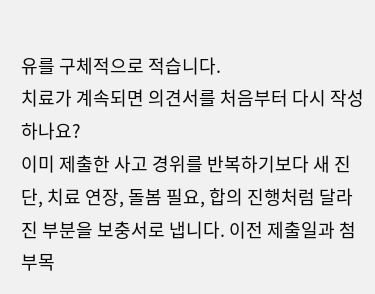유를 구체적으로 적습니다.
치료가 계속되면 의견서를 처음부터 다시 작성하나요?
이미 제출한 사고 경위를 반복하기보다 새 진단, 치료 연장, 돌봄 필요, 합의 진행처럼 달라진 부분을 보충서로 냅니다. 이전 제출일과 첨부목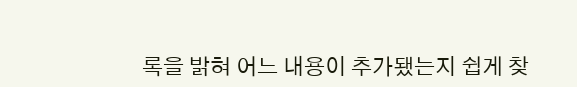록을 밝혀 어느 내용이 추가됐는지 쉽게 찾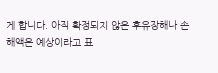게 합니다. 아직 확정되지 않은 후유장해나 손해액은 예상이라고 표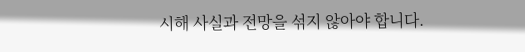시해 사실과 전망을 섞지 않아야 합니다.